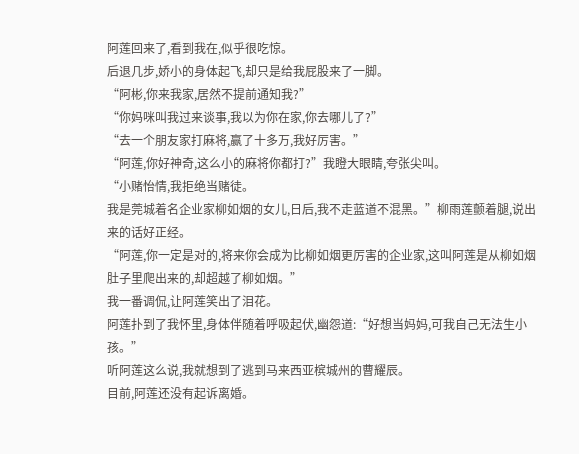阿莲回来了,看到我在,似乎很吃惊。
后退几步,娇小的身体起飞,却只是给我屁股来了一脚。
“阿彬,你来我家,居然不提前通知我?”
“你妈咪叫我过来谈事,我以为你在家,你去哪儿了?”
“去一个朋友家打麻将,赢了十多万,我好厉害。”
“阿莲,你好神奇,这么小的麻将你都打?”我瞪大眼睛,夸张尖叫。
“小赌怡情,我拒绝当赌徒。
我是莞城着名企业家柳如烟的女儿,日后,我不走蓝道不混黑。”柳雨莲颤着腿,说出来的话好正经。
“阿莲,你一定是对的,将来你会成为比柳如烟更厉害的企业家,这叫阿莲是从柳如烟肚子里爬出来的,却超越了柳如烟。”
我一番调侃,让阿莲笑出了泪花。
阿莲扑到了我怀里,身体伴随着呼吸起伏,幽怨道:“好想当妈妈,可我自己无法生小孩。”
听阿莲这么说,我就想到了逃到马来西亚槟城州的曹耀辰。
目前,阿莲还没有起诉离婚。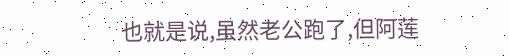也就是说,虽然老公跑了,但阿莲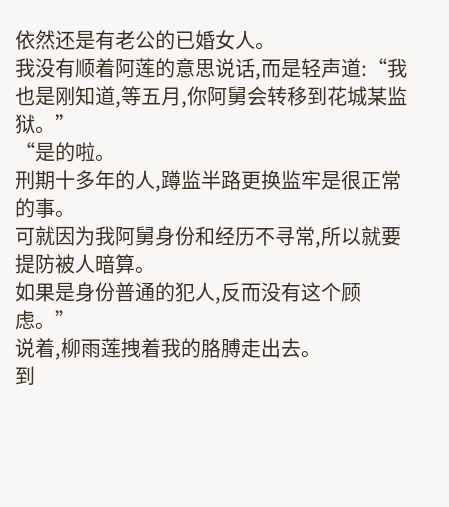依然还是有老公的已婚女人。
我没有顺着阿莲的意思说话,而是轻声道:“我也是刚知道,等五月,你阿舅会转移到花城某监狱。”
“是的啦。
刑期十多年的人,蹲监半路更换监牢是很正常的事。
可就因为我阿舅身份和经历不寻常,所以就要提防被人暗算。
如果是身份普通的犯人,反而没有这个顾虑。”
说着,柳雨莲拽着我的胳膊走出去。
到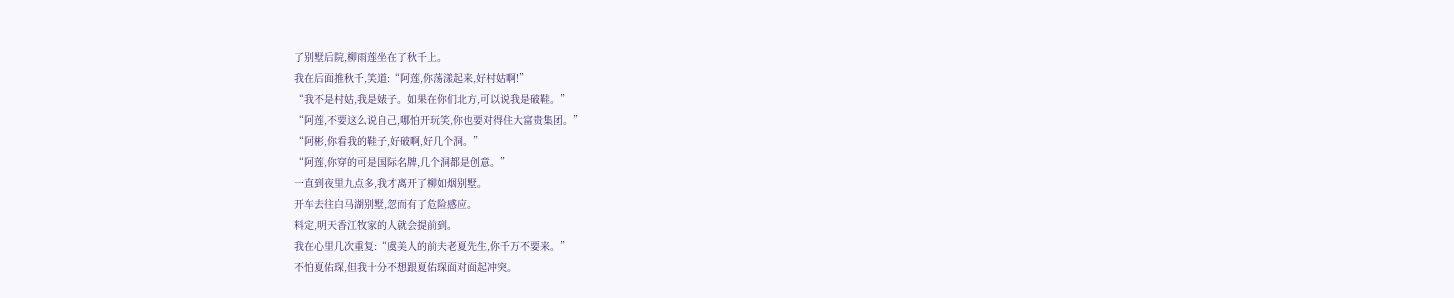了别墅后院,柳雨莲坐在了秋千上。
我在后面推秋千,笑道:“阿莲,你荡漾起来,好村姑啊!”
“我不是村姑,我是婊子。如果在你们北方,可以说我是破鞋。”
“阿莲,不要这么说自己,哪怕开玩笑,你也要对得住大富贵集团。”
“阿彬,你看我的鞋子,好破啊,好几个洞。”
“阿莲,你穿的可是国际名牌,几个洞都是创意。”
一直到夜里九点多,我才离开了柳如烟别墅。
开车去往白马湖别墅,忽而有了危险感应。
料定,明天香江牧家的人就会提前到。
我在心里几次重复:“虞美人的前夫老夏先生,你千万不要来。”
不怕夏佑琛,但我十分不想跟夏佑琛面对面起冲突。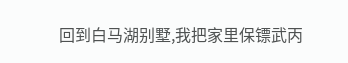回到白马湖别墅,我把家里保镖武丙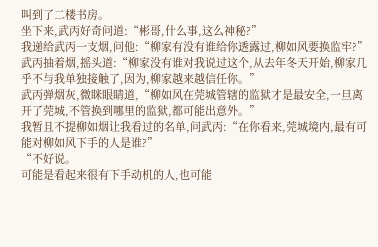叫到了二楼书房。
坐下来,武丙好奇问道:“彬哥,什么事,这么神秘?”
我递给武丙一支烟,问他:“柳家有没有谁给你透露过,柳如风要换监牢?”
武丙抽着烟,摇头道:“柳家没有谁对我说过这个,从去年冬天开始,柳家几乎不与我单独接触了,因为,柳家越来越信任你。”
武丙弹烟灰,微眯眼睛道,“柳如风在莞城管辖的监狱才是最安全,一旦离开了莞城,不管换到哪里的监狱,都可能出意外。”
我暂且不提柳如烟让我看过的名单,问武丙:“在你看来,莞城境内,最有可能对柳如风下手的人是谁?”
“不好说。
可能是看起来很有下手动机的人,也可能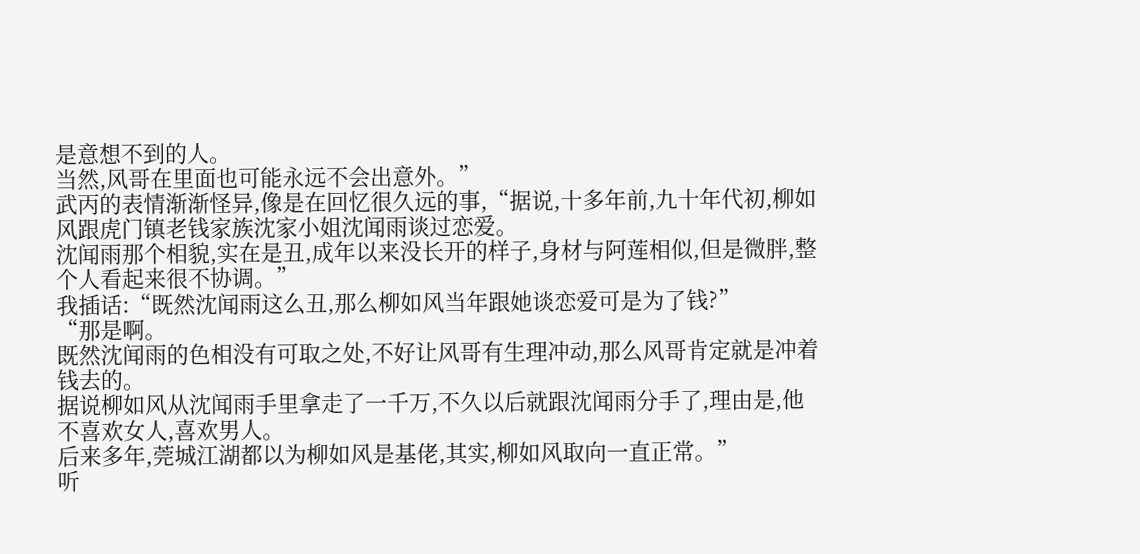是意想不到的人。
当然,风哥在里面也可能永远不会出意外。”
武丙的表情渐渐怪异,像是在回忆很久远的事,“据说,十多年前,九十年代初,柳如风跟虎门镇老钱家族沈家小姐沈闻雨谈过恋爱。
沈闻雨那个相貌,实在是丑,成年以来没长开的样子,身材与阿莲相似,但是微胖,整个人看起来很不协调。”
我插话:“既然沈闻雨这么丑,那么柳如风当年跟她谈恋爱可是为了钱?”
“那是啊。
既然沈闻雨的色相没有可取之处,不好让风哥有生理冲动,那么风哥肯定就是冲着钱去的。
据说柳如风从沈闻雨手里拿走了一千万,不久以后就跟沈闻雨分手了,理由是,他不喜欢女人,喜欢男人。
后来多年,莞城江湖都以为柳如风是基佬,其实,柳如风取向一直正常。”
听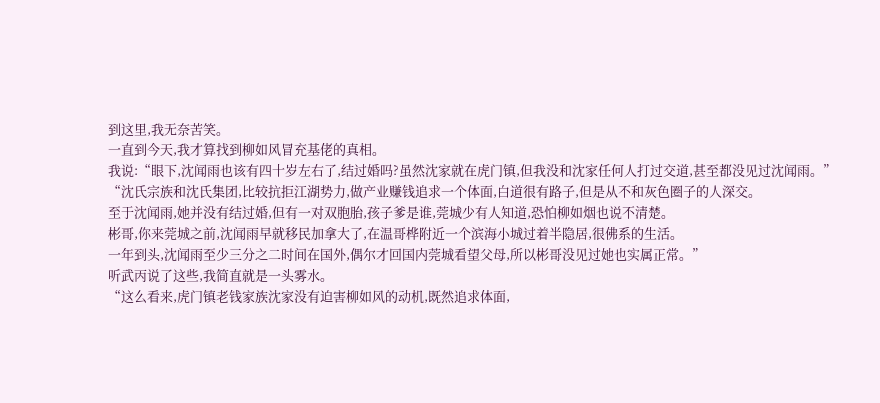到这里,我无奈苦笑。
一直到今天,我才算找到柳如风冒充基佬的真相。
我说:“眼下,沈闻雨也该有四十岁左右了,结过婚吗?虽然沈家就在虎门镇,但我没和沈家任何人打过交道,甚至都没见过沈闻雨。”
“沈氏宗族和沈氏集团,比较抗拒江湖势力,做产业赚钱追求一个体面,白道很有路子,但是从不和灰色圈子的人深交。
至于沈闻雨,她并没有结过婚,但有一对双胞胎,孩子爹是谁,莞城少有人知道,恐怕柳如烟也说不清楚。
彬哥,你来莞城之前,沈闻雨早就移民加拿大了,在温哥桦附近一个滨海小城过着半隐居,很佛系的生活。
一年到头,沈闻雨至少三分之二时间在国外,偶尔才回国内莞城看望父母,所以彬哥没见过她也实属正常。”
听武丙说了这些,我简直就是一头雾水。
“这么看来,虎门镇老钱家族沈家没有迫害柳如风的动机,既然追求体面,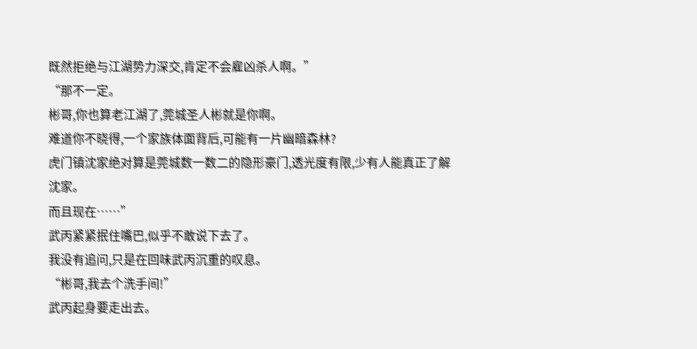既然拒绝与江湖势力深交,肯定不会雇凶杀人啊。”
“那不一定。
彬哥,你也算老江湖了,莞城圣人彬就是你啊。
难道你不晓得,一个家族体面背后,可能有一片幽暗森林?
虎门镇沈家绝对算是莞城数一数二的隐形豪门,透光度有限,少有人能真正了解沈家。
而且现在……”
武丙紧紧抿住嘴巴,似乎不敢说下去了。
我没有追问,只是在回味武丙沉重的叹息。
“彬哥,我去个洗手间!”
武丙起身要走出去。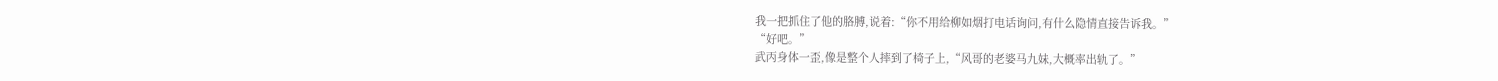我一把抓住了他的胳膊,说着:“你不用给柳如烟打电话询问,有什么隐情直接告诉我。”
“好吧。”
武丙身体一歪,像是整个人摔到了椅子上,“风哥的老婆马九妹,大概率出轨了。”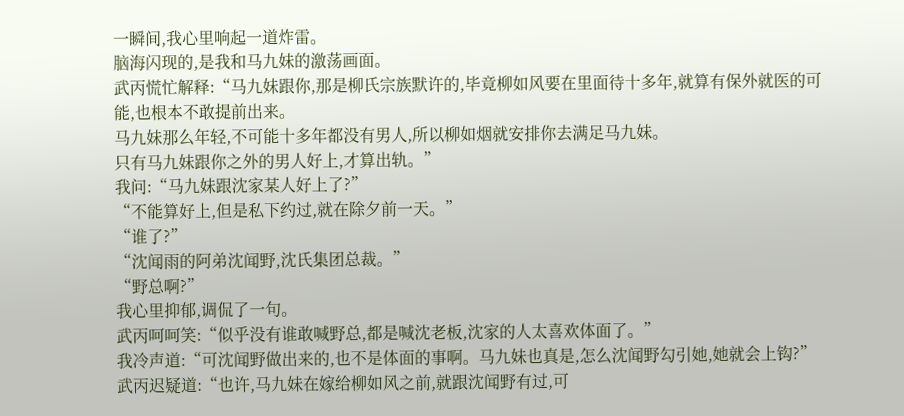一瞬间,我心里响起一道炸雷。
脑海闪现的,是我和马九妹的激荡画面。
武丙慌忙解释:“马九妹跟你,那是柳氏宗族默许的,毕竟柳如风要在里面待十多年,就算有保外就医的可能,也根本不敢提前出来。
马九妹那么年轻,不可能十多年都没有男人,所以柳如烟就安排你去满足马九妹。
只有马九妹跟你之外的男人好上,才算出轨。”
我问:“马九妹跟沈家某人好上了?”
“不能算好上,但是私下约过,就在除夕前一天。”
“谁了?”
“沈闻雨的阿弟沈闻野,沈氏集团总裁。”
“野总啊?”
我心里抑郁,调侃了一句。
武丙呵呵笑:“似乎没有谁敢喊野总,都是喊沈老板,沈家的人太喜欢体面了。”
我冷声道:“可沈闻野做出来的,也不是体面的事啊。马九妹也真是,怎么沈闻野勾引她,她就会上钩?”
武丙迟疑道:“也许,马九妹在嫁给柳如风之前,就跟沈闻野有过,可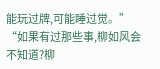能玩过牌,可能睡过觉。”
“如果有过那些事,柳如风会不知道?柳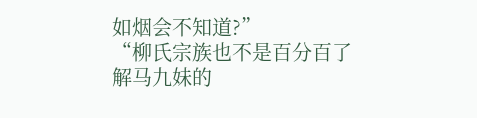如烟会不知道?”
“柳氏宗族也不是百分百了解马九妹的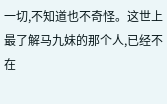一切,不知道也不奇怪。这世上最了解马九妹的那个人,已经不在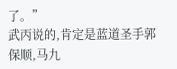了。”
武丙说的,肯定是蓝道圣手郭保顺,马九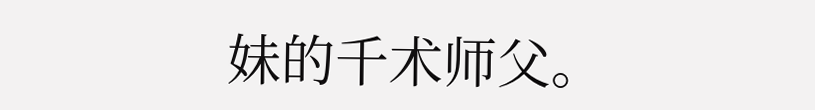妹的千术师父。